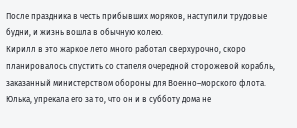После праздника в честь прибывших моряков, наступили трудовые будни, и жизнь вошла в обычную колею.
Кирилл в это жаркое лето много работал сверхурочно, скоро планировалось спустить со стапеля очередной сторожевой корабль, заказанный министерством обороны для Военно–морского флота.
Юлька, упрекала его за то, что он и в субботу дома не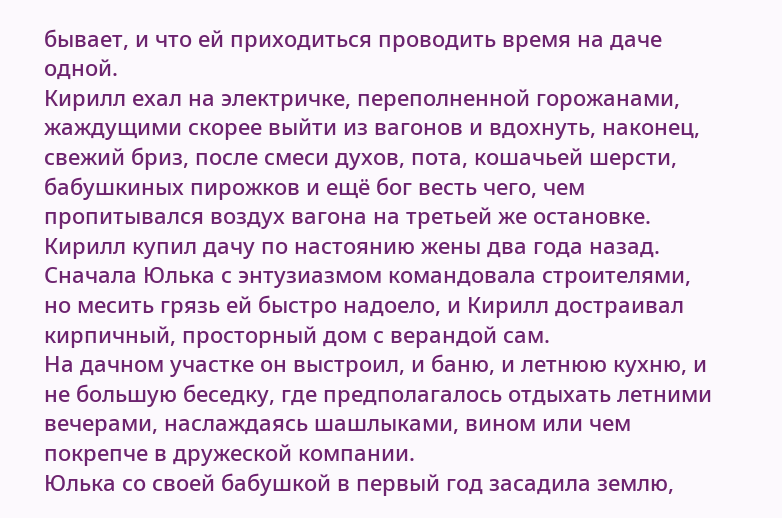бывает, и что ей приходиться проводить время на даче одной.
Кирилл ехал на электричке, переполненной горожанами, жаждущими скорее выйти из вагонов и вдохнуть, наконец, свежий бриз, после смеси духов, пота, кошачьей шерсти, бабушкиных пирожков и ещё бог весть чего, чем пропитывался воздух вагона на третьей же остановке.
Кирилл купил дачу по настоянию жены два года назад. Сначала Юлька с энтузиазмом командовала строителями, но месить грязь ей быстро надоело, и Кирилл достраивал кирпичный, просторный дом с верандой сам.
На дачном участке он выстроил, и баню, и летнюю кухню, и не большую беседку, где предполагалось отдыхать летними вечерами, наслаждаясь шашлыками, вином или чем покрепче в дружеской компании.
Юлька со своей бабушкой в первый год засадила землю,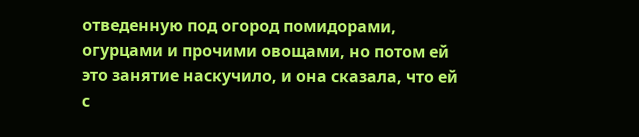отведенную под огород помидорами, огурцами и прочими овощами, но потом ей это занятие наскучило, и она сказала, что ей с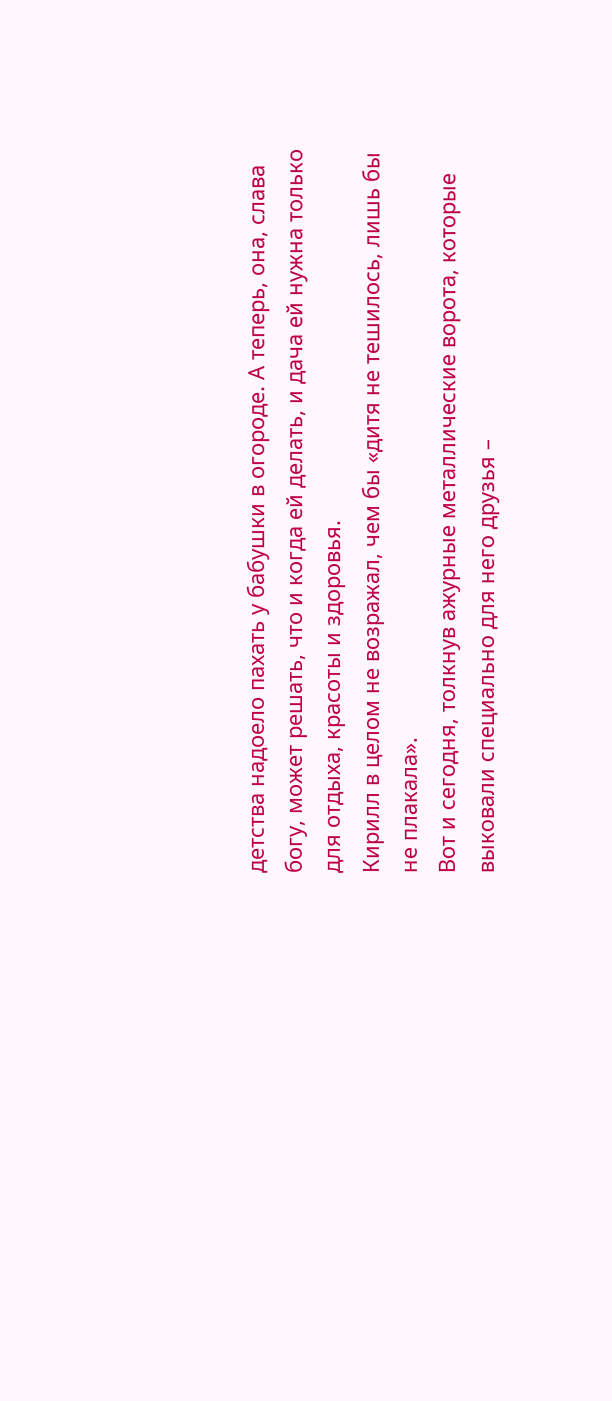детства надоело пахать у бабушки в огороде. А теперь, она, слава богу, может решать, что и когда ей делать, и дача ей нужна только для отдыха, красоты и здоровья.
Кирилл в целом не возражал, чем бы «дитя не тешилось, лишь бы не плакала».
Вот и сегодня, толкнув ажурные металлические ворота, которые выковали специально для него друзья –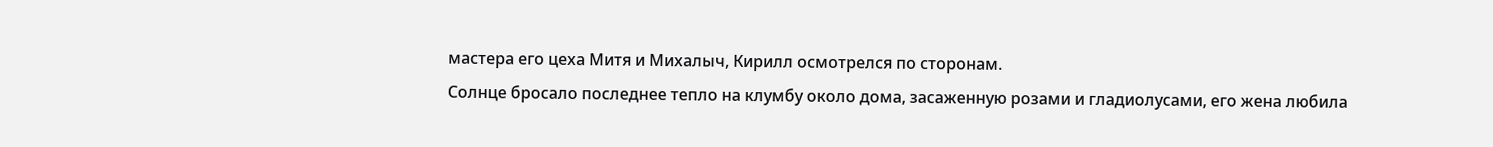мастера его цеха Митя и Михалыч, Кирилл осмотрелся по сторонам.
Солнце бросало последнее тепло на клумбу около дома, засаженную розами и гладиолусами, его жена любила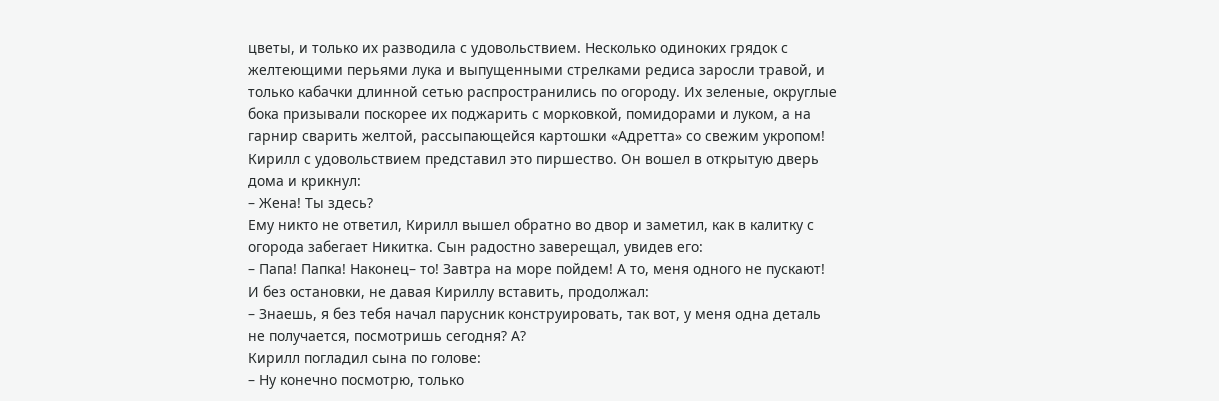цветы, и только их разводила с удовольствием. Несколько одиноких грядок с желтеющими перьями лука и выпущенными стрелками редиса заросли травой, и только кабачки длинной сетью распространились по огороду. Их зеленые, округлые бока призывали поскорее их поджарить с морковкой, помидорами и луком, а на гарнир сварить желтой, рассыпающейся картошки «Адретта» со свежим укропом!
Кирилл с удовольствием представил это пиршество. Он вошел в открытую дверь дома и крикнул:
– Жена! Ты здесь?
Ему никто не ответил, Кирилл вышел обратно во двор и заметил, как в калитку с огорода забегает Никитка. Сын радостно заверещал, увидев его:
– Папа! Папка! Наконец– то! Завтра на море пойдем! А то, меня одного не пускают!
И без остановки, не давая Кириллу вставить, продолжал:
– Знаешь, я без тебя начал парусник конструировать, так вот, у меня одна деталь не получается, посмотришь сегодня? А?
Кирилл погладил сына по голове:
– Ну конечно посмотрю, только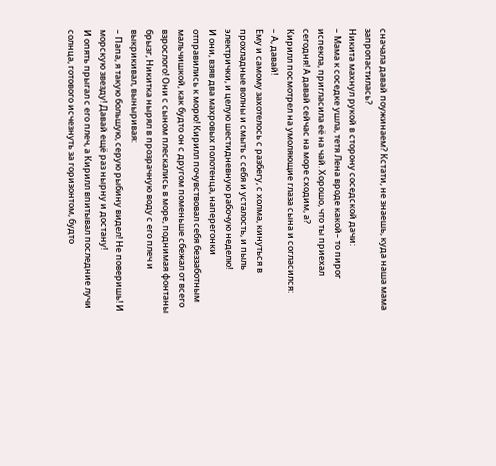сначала давай поужинаем? Кстати, не знаешь, куда наша мама запропастилась?
Никита махнул рукой в сторону соседской дачи:
– Мама к соседке ушла, тетя Лена вроде какой– то пирог испекла, пригласила её на чай. Хорошо, что ты приехал сегодня! А давай сейчас на море сходим, а?
Кирилл посмотрел на умоляющие глаза сына и согласился:
– А, давай!
Ему и самому захотелось с разбегу, с холма, кинуться в прохладные волны и смыть с себя и усталость, и пыль электрички, и целую шестидневную рабочую неделю!
И они, взяв два махровых полотенца, наперегонки отправились к морю! Кирилл почувствовал себя беззаботным мальчишкой, как будто он с другом поменьше сбежал от всего взрослого! Они с сыном плескались в море, поднимая фонтаны брызг, Никитка нырял в прозрачную воду с его плеч и выкрикивал, выныривая:
– Папа, я такую большую, серую рыбину видел! Не поверишь! И морскую звезду! Давай ещё раз нырну и достану!
И опять прыгал с его плеч, а Кирилл впитывал последние лучи солнца, готового исчезнуть за горизонтом, будто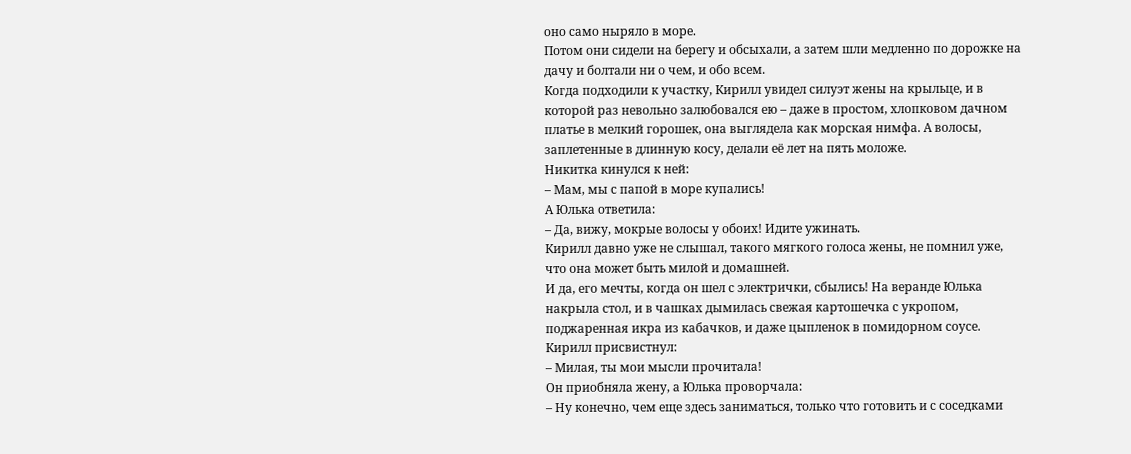оно само ныряло в море.
Потом они сидели на берегу и обсыхали, а затем шли медленно по дорожке на дачу и болтали ни о чем, и обо всем.
Когда подходили к участку, Кирилл увидел силуэт жены на крыльце, и в которой раз невольно залюбовался ею – даже в простом, хлопковом дачном платье в мелкий горошек, она выглядела как морская нимфа. А волосы, заплетенные в длинную косу, делали её лет на пять моложе.
Никитка кинулся к ней:
– Мам, мы с папой в море купались!
А Юлька ответила:
– Да, вижу, мокрые волосы у обоих! Идите ужинать.
Кирилл давно уже не слышал, такого мягкого голоса жены, не помнил уже, что она может быть милой и домашней.
И да, его мечты, когда он шел с электрички, сбылись! На веранде Юлька накрыла стол, и в чашках дымилась свежая картошечка с укропом, поджаренная икра из кабачков, и даже цыпленок в помидорном соусе.
Кирилл присвистнул:
– Милая, ты мои мысли прочитала!
Он приобняла жену, а Юлька проворчала:
– Ну конечно, чем еще здесь заниматься, только что готовить и с соседками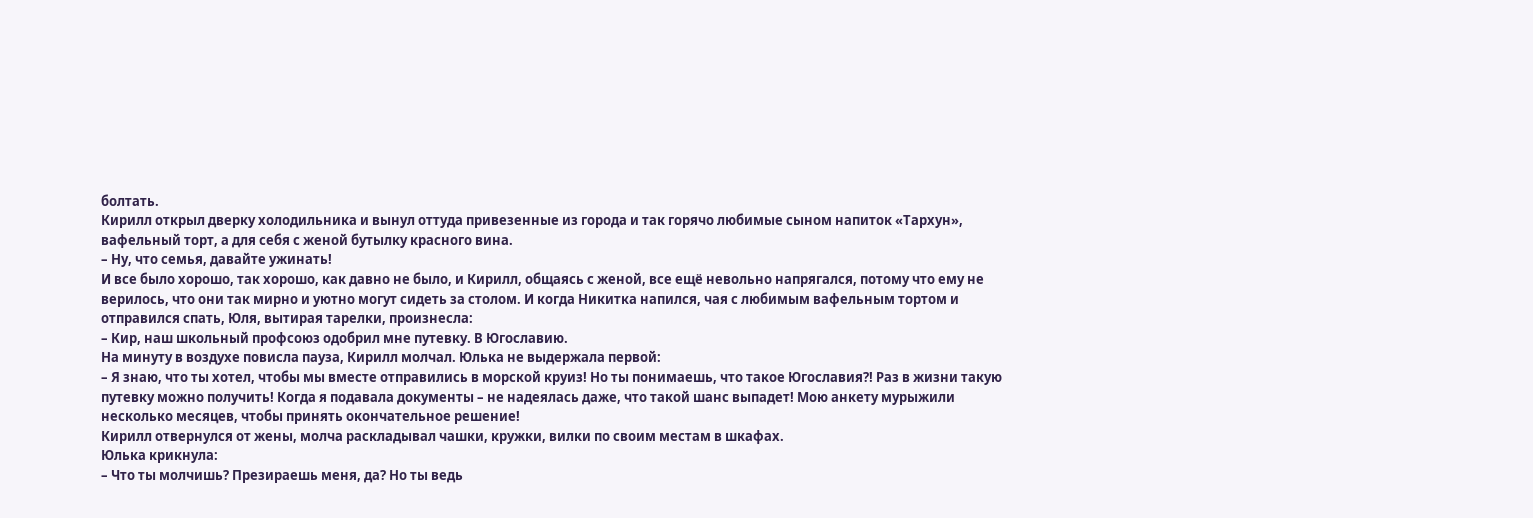болтать.
Кирилл открыл дверку холодильника и вынул оттуда привезенные из города и так горячо любимые сыном напиток «Тархун», вафельный торт, а для себя с женой бутылку красного вина.
– Ну, что семья, давайте ужинать!
И все было хорошо, так хорошо, как давно не было, и Кирилл, общаясь с женой, все ещё невольно напрягался, потому что ему не верилось, что они так мирно и уютно могут сидеть за столом. И когда Никитка напился, чая с любимым вафельным тортом и отправился спать, Юля, вытирая тарелки, произнесла:
– Кир, наш школьный профсоюз одобрил мне путевку. В Югославию.
На минуту в воздухе повисла пауза, Кирилл молчал. Юлька не выдержала первой:
– Я знаю, что ты хотел, чтобы мы вместе отправились в морской круиз! Но ты понимаешь, что такое Югославия?! Раз в жизни такую путевку можно получить! Когда я подавала документы – не надеялась даже, что такой шанс выпадет! Мою анкету мурыжили несколько месяцев, чтобы принять окончательное решение!
Кирилл отвернулся от жены, молча раскладывал чашки, кружки, вилки по своим местам в шкафах.
Юлька крикнула:
– Что ты молчишь? Презираешь меня, да? Но ты ведь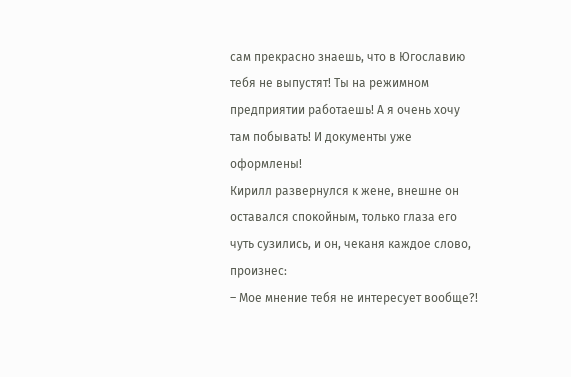сам прекрасно знаешь, что в Югославию тебя не выпустят! Ты на режимном предприятии работаешь! А я очень хочу там побывать! И документы уже оформлены!
Кирилл развернулся к жене, внешне он оставался спокойным, только глаза его чуть сузились, и он, чеканя каждое слово, произнес:
– Мое мнение тебя не интересует вообще?!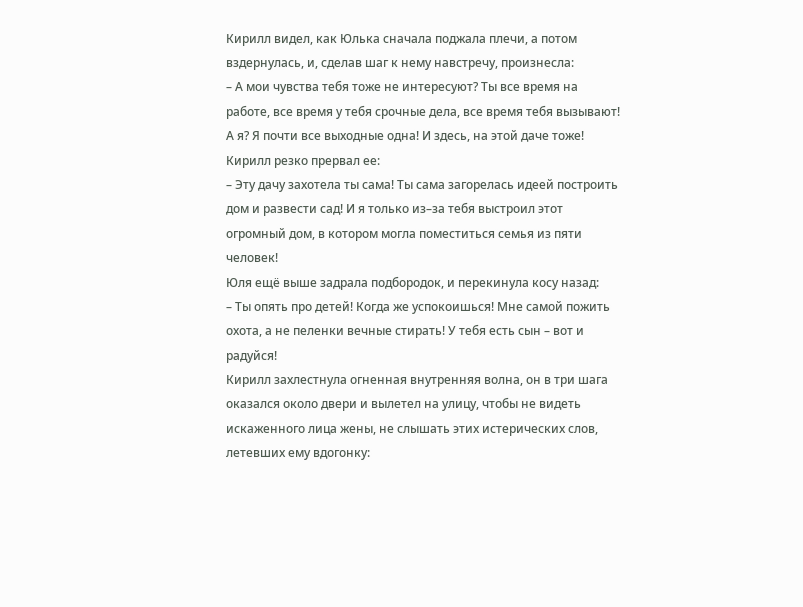Кирилл видел, как Юлька сначала поджала плечи, а потом вздернулась, и, сделав шаг к нему навстречу, произнесла:
– А мои чувства тебя тоже не интересуют? Ты все время на работе, все время у тебя срочные дела, все время тебя вызывают! А я? Я почти все выходные одна! И здесь, на этой даче тоже!
Кирилл резко прервал ее:
– Эту дачу захотела ты сама! Ты сама загорелась идеей построить дом и развести сад! И я только из–за тебя выстроил этот огромный дом, в котором могла поместиться семья из пяти человек!
Юля ещё выше задрала подбородок, и перекинула косу назад:
– Ты опять про детей! Когда же успокоишься! Мне самой пожить охота, а не пеленки вечные стирать! У тебя есть сын – вот и радуйся!
Кирилл захлестнула огненная внутренняя волна, он в три шага оказался около двери и вылетел на улицу, чтобы не видеть искаженного лица жены, не слышать этих истерических слов, летевших ему вдогонку: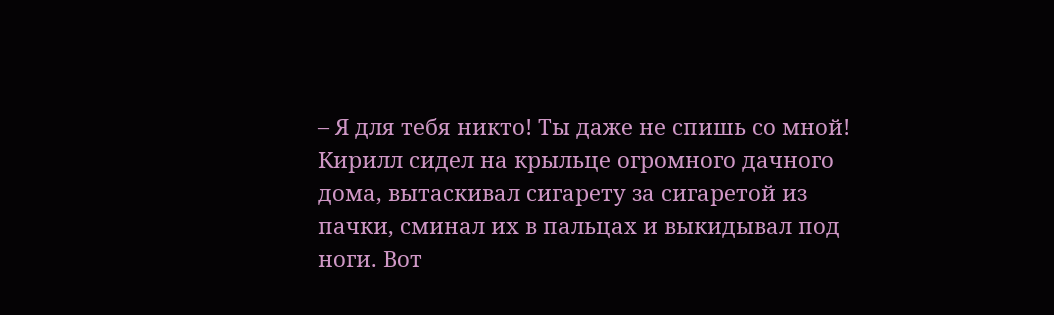– Я для тебя никто! Ты даже не спишь со мной!
Кирилл сидел на крыльце огромного дачного дома, вытаскивал сигарету за сигаретой из пачки, сминал их в пальцах и выкидывал под ноги. Вот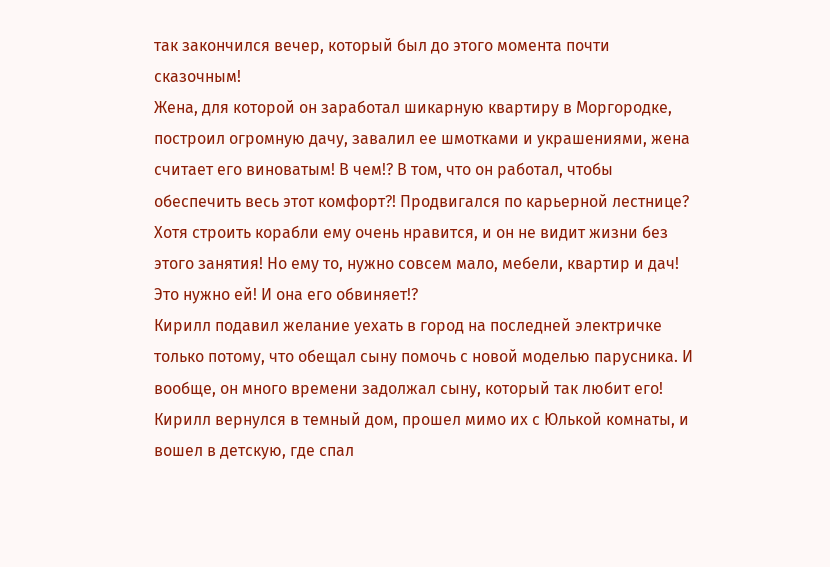так закончился вечер, который был до этого момента почти сказочным!
Жена, для которой он заработал шикарную квартиру в Моргородке, построил огромную дачу, завалил ее шмотками и украшениями, жена считает его виноватым! В чем!? В том, что он работал, чтобы обеспечить весь этот комфорт?! Продвигался по карьерной лестнице? Хотя строить корабли ему очень нравится, и он не видит жизни без этого занятия! Но ему то, нужно совсем мало, мебели, квартир и дач! Это нужно ей! И она его обвиняет!?
Кирилл подавил желание уехать в город на последней электричке только потому, что обещал сыну помочь с новой моделью парусника. И вообще, он много времени задолжал сыну, который так любит его!
Кирилл вернулся в темный дом, прошел мимо их с Юлькой комнаты, и вошел в детскую, где спал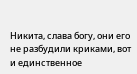Никита, слава богу, они его не разбудили криками, вот и единственное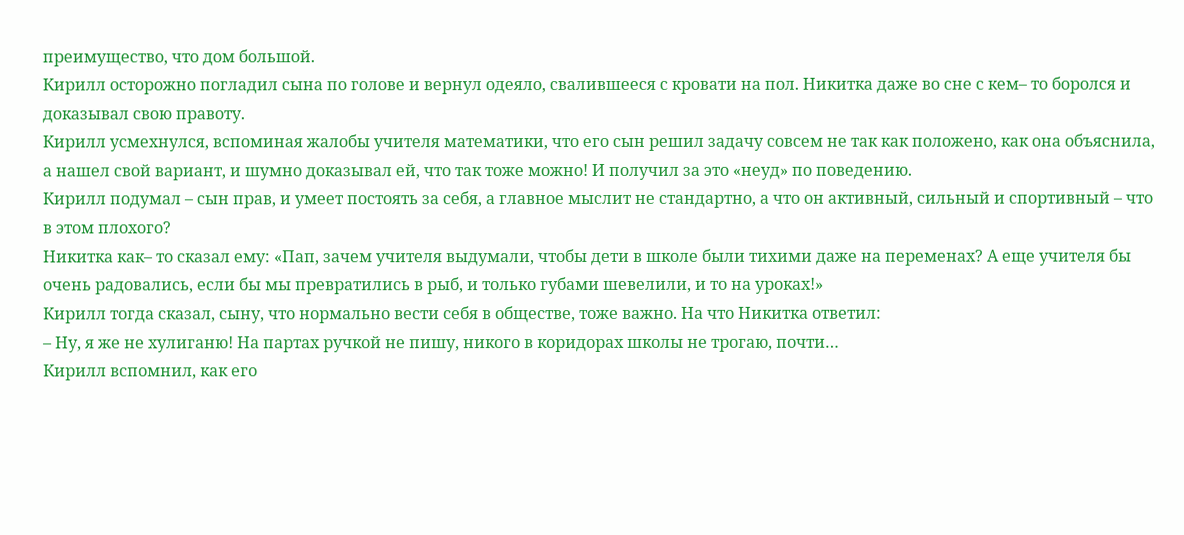преимущество, что дом большой.
Кирилл осторожно погладил сына по голове и вернул одеяло, свалившееся с кровати на пол. Никитка даже во сне с кем– то боролся и доказывал свою правоту.
Кирилл усмехнулся, вспоминая жалобы учителя математики, что его сын решил задачу совсем не так как положено, как она объяснила, а нашел свой вариант, и шумно доказывал ей, что так тоже можно! И получил за это «неуд» по поведению.
Кирилл подумал – сын прав, и умеет постоять за себя, а главное мыслит не стандартно, а что он активный, сильный и спортивный – что в этом плохого?
Никитка как– то сказал ему: «Пап, зачем учителя выдумали, чтобы дети в школе были тихими даже на переменах? А еще учителя бы очень радовались, если бы мы превратились в рыб, и только губами шевелили, и то на уроках!»
Кирилл тогда сказал, сыну, что нормально вести себя в обществе, тоже важно. На что Никитка ответил:
– Ну, я же не хулиганю! На партах ручкой не пишу, никого в коридорах школы не трогаю, почти…
Кирилл вспомнил, как его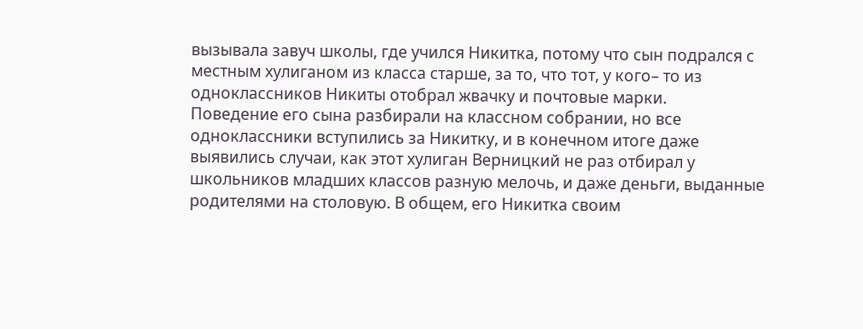вызывала завуч школы, где учился Никитка, потому что сын подрался с местным хулиганом из класса старше, за то, что тот, у кого– то из одноклассников Никиты отобрал жвачку и почтовые марки.
Поведение его сына разбирали на классном собрании, но все одноклассники вступились за Никитку, и в конечном итоге даже выявились случаи, как этот хулиган Верницкий не раз отбирал у школьников младших классов разную мелочь, и даже деньги, выданные родителями на столовую. В общем, его Никитка своим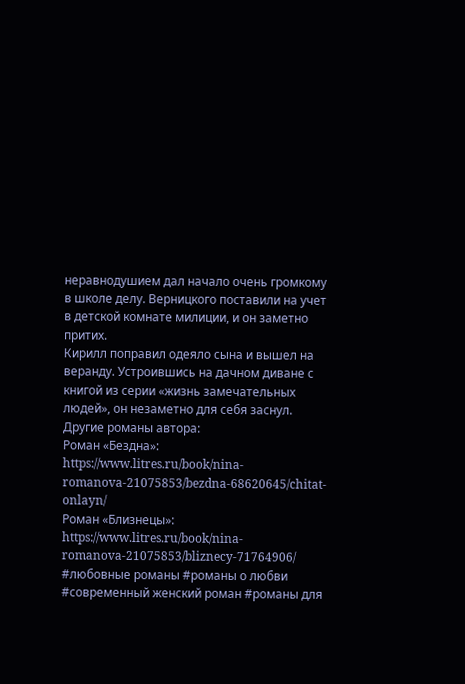неравнодушием дал начало очень громкому в школе делу. Верницкого поставили на учет в детской комнате милиции, и он заметно притих.
Кирилл поправил одеяло сына и вышел на веранду. Устроившись на дачном диване с книгой из серии «жизнь замечательных людей», он незаметно для себя заснул.
Другие романы автора:
Роман «Бездна»:
https://www.litres.ru/book/nina-romanova-21075853/bezdna-68620645/chitat-onlayn/
Роман «Близнецы»:
https://www.litres.ru/book/nina-romanova-21075853/bliznecy-71764906/
#любовные романы #романы о любви #современный женский роман #романы для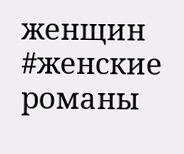женщин #женские романы